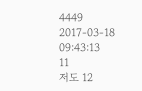4449
2017-03-18 09:43:13
11
저도 12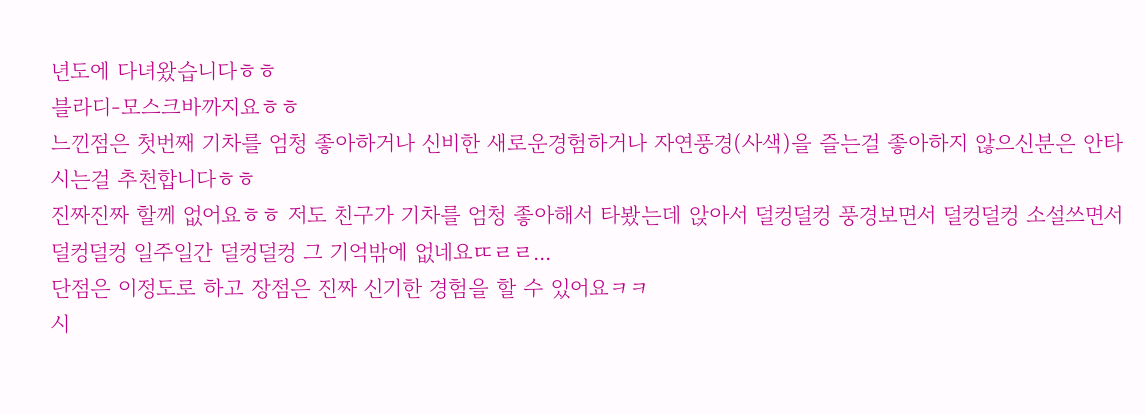년도에 다녀왔습니다ㅎㅎ
블라디-모스크바까지요ㅎㅎ
느낀점은 첫번째 기차를 엄청 좋아하거나 신비한 새로운경험하거나 자연풍경(사색)을 즐는걸 좋아하지 않으신분은 안타시는걸 추천합니다ㅎㅎ
진짜진짜 할께 없어요ㅎㅎ 저도 친구가 기차를 엄청 좋아해서 타봤는데 앉아서 덜컹덜컹 풍경보면서 덜컹덜컹 소설쓰면서 덜컹덜컹 일주일간 덜컹덜컹 그 기억밖에 없네요ㄸㄹㄹ...
단점은 이정도로 하고 장점은 진짜 신기한 경험을 할 수 있어요ㅋㅋ
시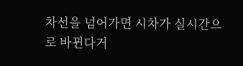차선을 넘어가면 시차가 실시간으로 바뀐다거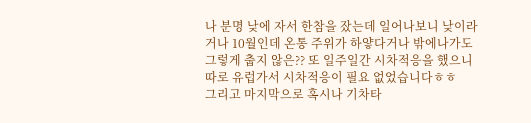나 분명 낮에 자서 한참을 잤는데 일어나보니 낮이라거나 10월인데 온통 주위가 하얗다거나 밖에나가도 그렇게 춥지 않은?? 또 일주일간 시차적응을 했으니 따로 유럽가서 시차적응이 필요 없었습니다ㅎㅎ
그리고 마지막으로 혹시나 기차타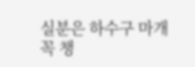실분은 하수구 마개 꼭 챙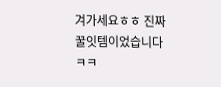겨가세요ㅎㅎ 진짜 꿀잇템이었습니다ㅋㅋ